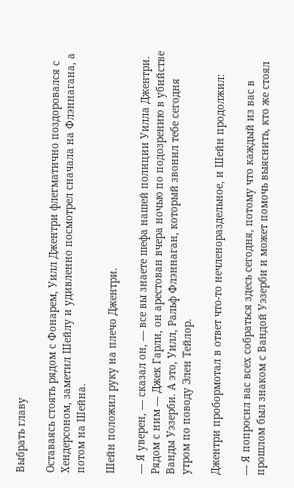Выбрать главу

Оставаясь стоять рядом с Фонарем, Уилл Джентри флегматично поздоровался с Хендерсоном, заметил Шейлу и удивленно посмотрел сначала на Флэннагана, а потом на Шейна.

Шейн положил руку на плечо Джентри.

— Я уверен, — сказал он, — все вы знаете шефа нашей полиции Уилла Джентри. Рядом с ним — Джек Гарли, он арестован вчера ночью по подозрению в убийстве Ванды Уэзерби. А это, Уилл, Ральф Флэннаган, который звонил тебе сегодня утром по поводу Элен Тейлор.

Джентри пробормотал в ответ что-то нечленораздельное, и Шейн продолжил:

— Я попросил вас всех собраться здесь сегодня, потому что каждый из вас в прошлом был знаком с Вандой Уэзерби и может помочь выяснить, кто же стоял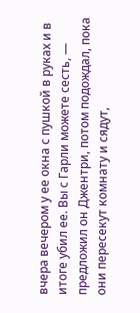вчера вечером у ее окна с пушкой в руках и в итоге убил ее. Вы с Гарли можете сесть, — предложил он Джентри, потом подождал, пока они пересекут комнату и сядут,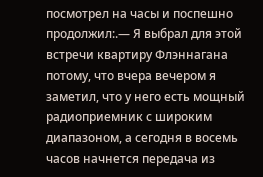посмотрел на часы и поспешно продолжил:.— Я выбрал для этой встречи квартиру Флэннагана потому, что вчера вечером я заметил, что у него есть мощный радиоприемник с широким диапазоном, а сегодня в восемь часов начнется передача из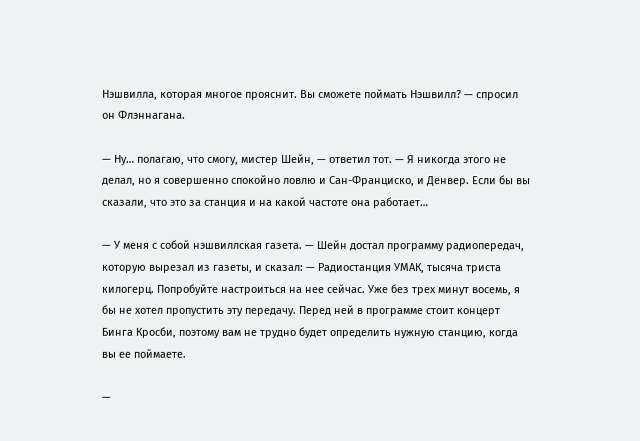Нэшвилла, которая многое прояснит. Вы сможете поймать Нэшвилл? — спросил он Флэннагана.

— Ну… полагаю, что смогу, мистер Шейн, — ответил тот. — Я никогда этого не делал, но я совершенно спокойно ловлю и Сан-Франциско, и Денвер. Если бы вы сказали, что это за станция и на какой частоте она работает…

— У меня с собой нэшвиллская газета. — Шейн достал программу радиопередач, которую вырезал из газеты, и сказал: — Радиостанция УМАК, тысяча триста килогерц. Попробуйте настроиться на нее сейчас. Уже без трех минут восемь, я бы не хотел пропустить эту передачу. Перед ней в программе стоит концерт Бинга Кросби, поэтому вам не трудно будет определить нужную станцию, когда вы ее поймаете.

—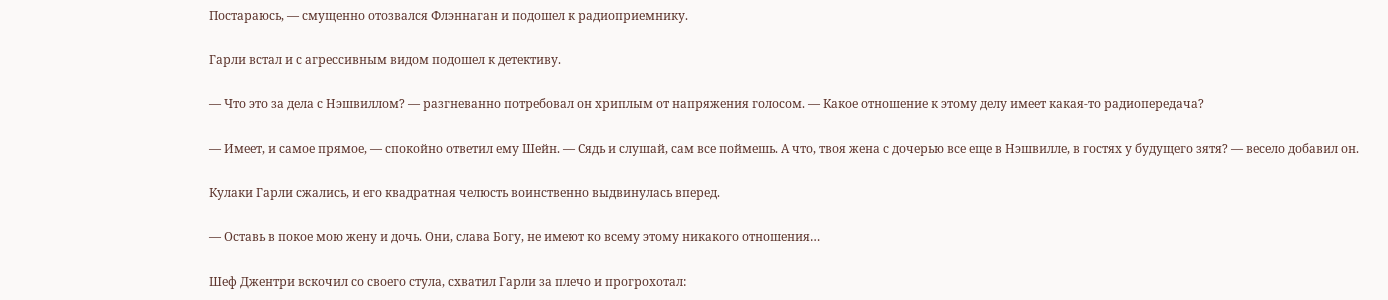Постараюсь, — смущенно отозвался Флэннаган и подошел к радиоприемнику.

Гарли встал и с агрессивным видом подошел к детективу.

— Что это за дела с Нэшвиллом? — разгневанно потребовал он хриплым от напряжения голосом. — Какое отношение к этому делу имеет какая-то радиопередача?

— Имеет, и самое прямое, — спокойно ответил ему Шейн. — Сядь и слушай, сам все поймешь. А что, твоя жена с дочерью все еще в Нэшвилле, в гостях у будущего зятя? — весело добавил он.

Кулаки Гарли сжались, и его квадратная челюсть воинственно выдвинулась вперед.

— Оставь в покое мою жену и дочь. Они, слава Богу, не имеют ко всему этому никакого отношения…

Шеф Джентри вскочил со своего стула, схватил Гарли за плечо и прогрохотал: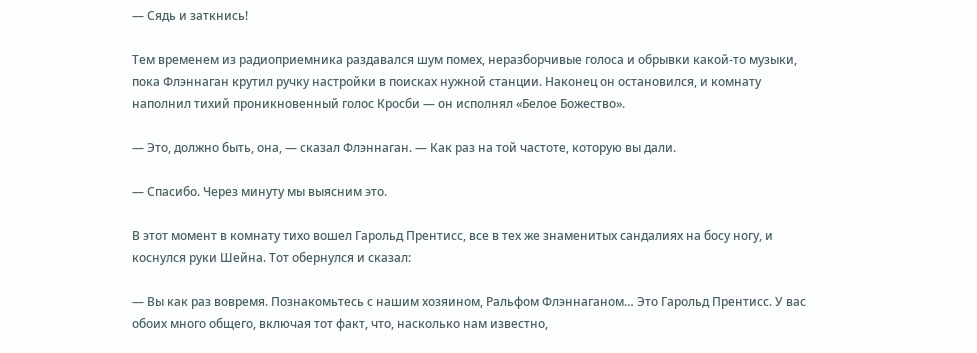— Сядь и заткнись!

Тем временем из радиоприемника раздавался шум помех, неразборчивые голоса и обрывки какой-то музыки, пока Флэннаган крутил ручку настройки в поисках нужной станции. Наконец он остановился, и комнату наполнил тихий проникновенный голос Кросби — он исполнял «Белое Божество».

— Это, должно быть, она, — сказал Флэннаган. — Как раз на той частоте, которую вы дали.

— Спасибо. Через минуту мы выясним это.

В этот момент в комнату тихо вошел Гарольд Прентисс, все в тех же знаменитых сандалиях на босу ногу, и коснулся руки Шейна. Тот обернулся и сказал:

— Вы как раз вовремя. Познакомьтесь с нашим хозяином, Ральфом Флэннаганом… Это Гарольд Прентисс. У вас обоих много общего, включая тот факт, что, насколько нам известно,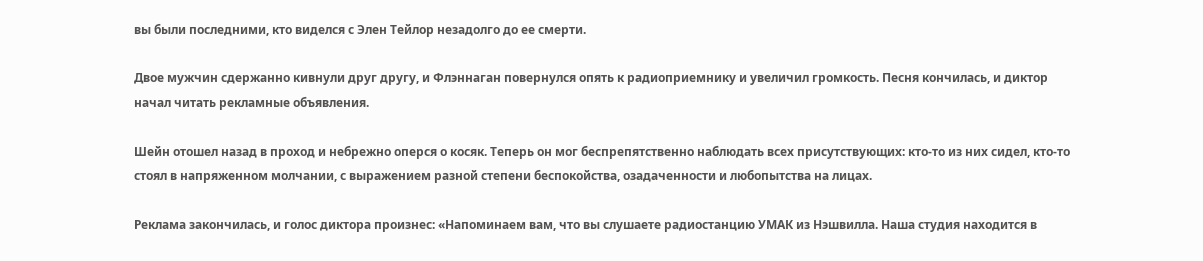вы были последними, кто виделся с Элен Тейлор незадолго до ее смерти.

Двое мужчин сдержанно кивнули друг другу, и Флэннаган повернулся опять к радиоприемнику и увеличил громкость. Песня кончилась, и диктор начал читать рекламные объявления.

Шейн отошел назад в проход и небрежно оперся о косяк. Теперь он мог беспрепятственно наблюдать всех присутствующих: кто-то из них сидел, кто-то стоял в напряженном молчании, с выражением разной степени беспокойства, озадаченности и любопытства на лицах.

Реклама закончилась, и голос диктора произнес: «Напоминаем вам, что вы слушаете радиостанцию УМАК из Нэшвилла. Наша студия находится в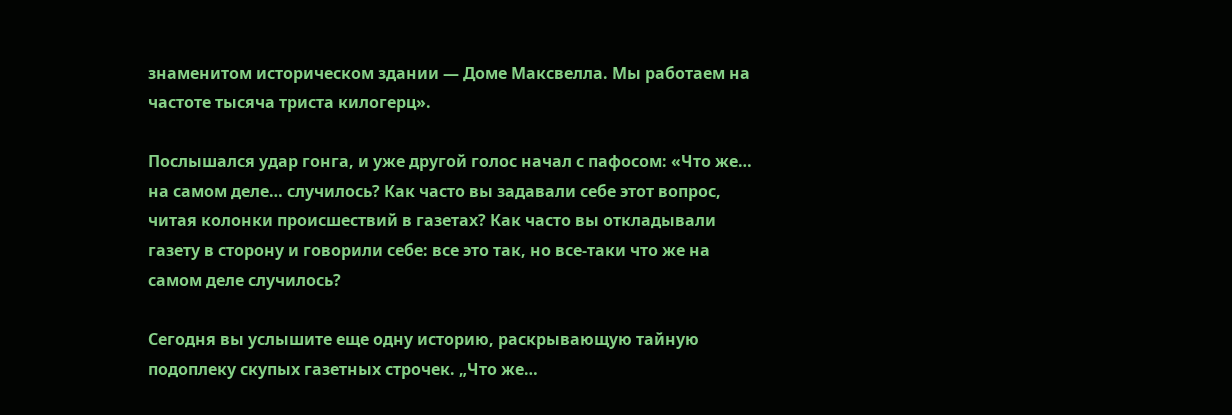знаменитом историческом здании — Доме Максвелла. Мы работаем на частоте тысяча триста килогерц».

Послышался удар гонга, и уже другой голос начал с пафосом: «Что же… на самом деле… случилось? Как часто вы задавали себе этот вопрос, читая колонки происшествий в газетах? Как часто вы откладывали газету в сторону и говорили себе: все это так, но все-таки что же на самом деле случилось?

Сегодня вы услышите еще одну историю, раскрывающую тайную подоплеку скупых газетных строчек. „Что же…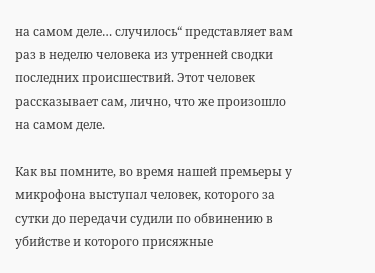на самом деле… случилось“ представляет вам раз в неделю человека из утренней сводки последних происшествий. Этот человек рассказывает сам, лично, что же произошло на самом деле.

Как вы помните, во время нашей премьеры у микрофона выступал человек, которого за сутки до передачи судили по обвинению в убийстве и которого присяжные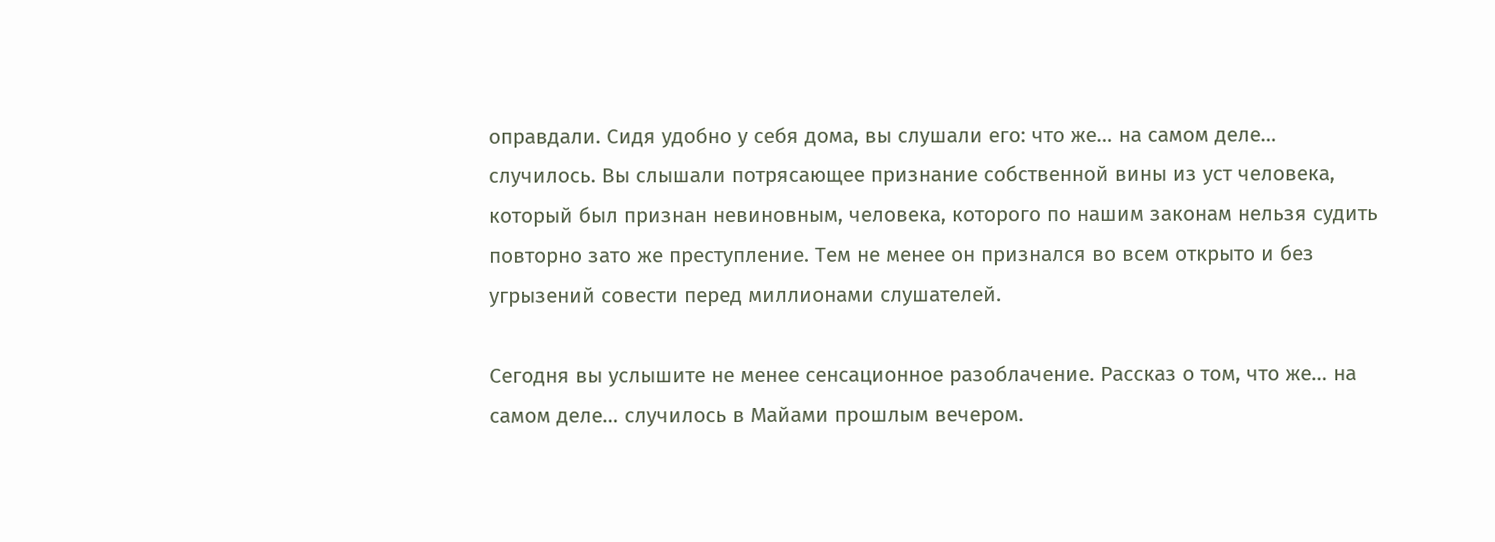оправдали. Сидя удобно у себя дома, вы слушали его: что же… на самом деле… случилось. Вы слышали потрясающее признание собственной вины из уст человека, который был признан невиновным, человека, которого по нашим законам нельзя судить повторно зато же преступление. Тем не менее он признался во всем открыто и без угрызений совести перед миллионами слушателей.

Сегодня вы услышите не менее сенсационное разоблачение. Рассказ о том, что же… на самом деле… случилось в Майами прошлым вечером.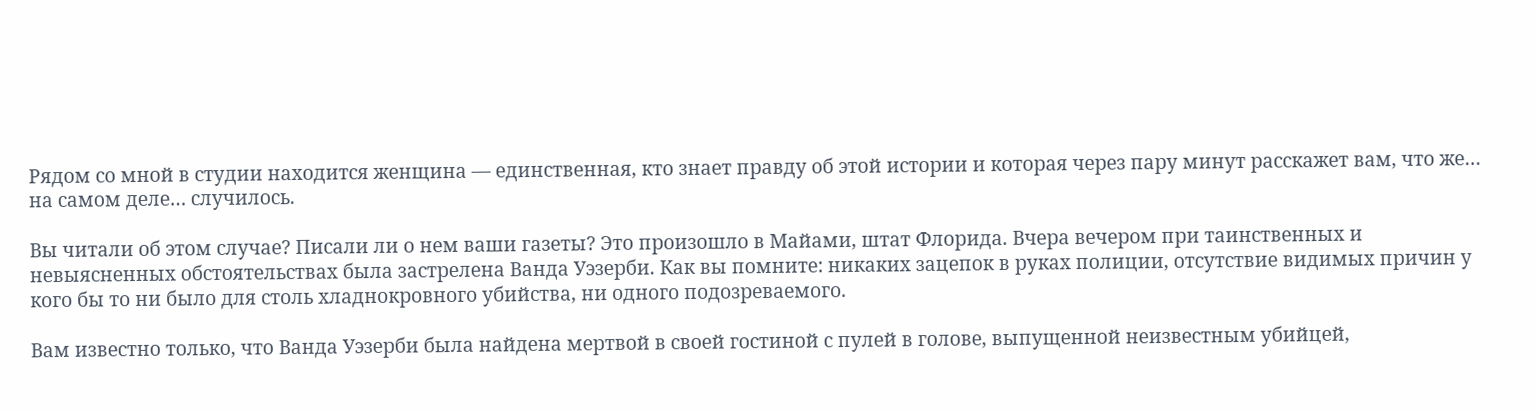Рядом со мной в студии находится женщина — единственная, кто знает правду об этой истории и которая через пару минут расскажет вам, что же… на самом деле… случилось.

Вы читали об этом случае? Писали ли о нем ваши газеты? Это произошло в Майами, штат Флорида. Вчера вечером при таинственных и невыясненных обстоятельствах была застрелена Ванда Уэзерби. Как вы помните: никаких зацепок в руках полиции, отсутствие видимых причин у кого бы то ни было для столь хладнокровного убийства, ни одного подозреваемого.

Вам известно только, что Ванда Уэзерби была найдена мертвой в своей гостиной с пулей в голове, выпущенной неизвестным убийцей,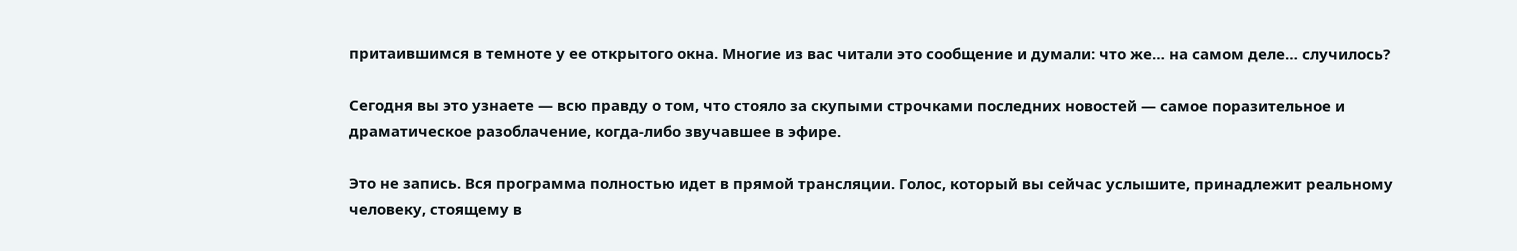притаившимся в темноте у ее открытого окна. Многие из вас читали это сообщение и думали: что же… на самом деле… случилось?

Сегодня вы это узнаете — всю правду о том, что стояло за скупыми строчками последних новостей — самое поразительное и драматическое разоблачение, когда-либо звучавшее в эфире.

Это не запись. Вся программа полностью идет в прямой трансляции. Голос, который вы сейчас услышите, принадлежит реальному человеку, стоящему в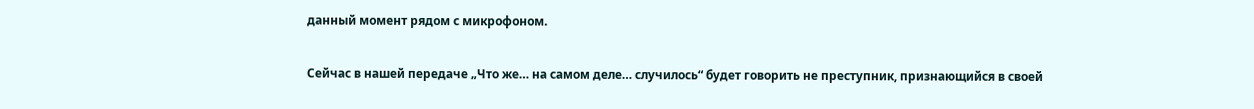данный момент рядом с микрофоном.

Сейчас в нашей передаче „Что же… на самом деле… случилось“ будет говорить не преступник, признающийся в своей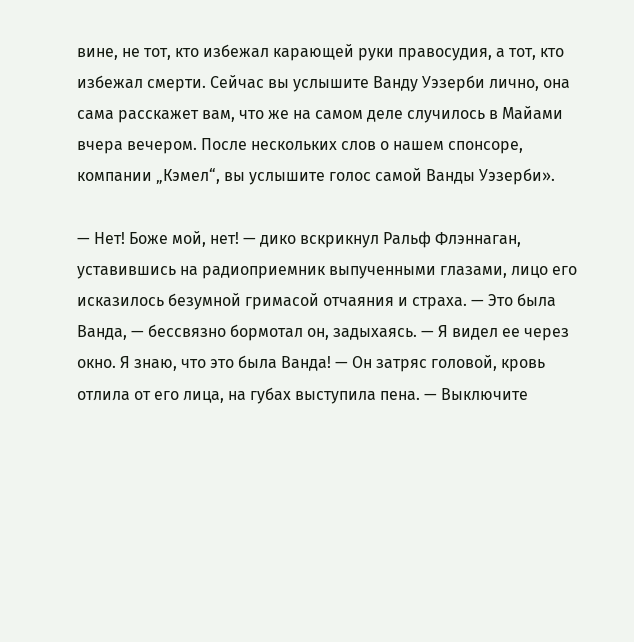вине, не тот, кто избежал карающей руки правосудия, а тот, кто избежал смерти. Сейчас вы услышите Ванду Уэзерби лично, она сама расскажет вам, что же на самом деле случилось в Майами вчера вечером. После нескольких слов о нашем спонсоре, компании „Кэмел“, вы услышите голос самой Ванды Уэзерби».

— Нет! Боже мой, нет! — дико вскрикнул Ральф Флэннаган, уставившись на радиоприемник выпученными глазами, лицо его исказилось безумной гримасой отчаяния и страха. — Это была Ванда, — бессвязно бормотал он, задыхаясь. — Я видел ее через окно. Я знаю, что это была Ванда! — Он затряс головой, кровь отлила от его лица, на губах выступила пена. — Выключите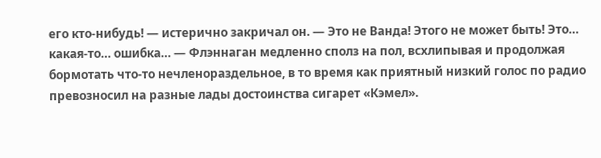его кто-нибудь! — истерично закричал он. — Это не Ванда! Этого не может быть! Это… какая-то… ошибка… — Флэннаган медленно сполз на пол, всхлипывая и продолжая бормотать что-то нечленораздельное, в то время как приятный низкий голос по радио превозносил на разные лады достоинства сигарет «Кэмел».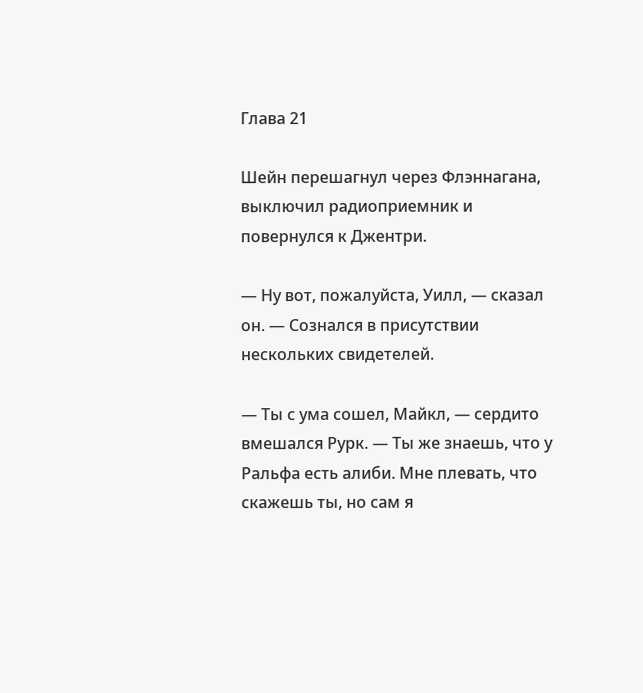Глава 21

Шейн перешагнул через Флэннагана, выключил радиоприемник и повернулся к Джентри.

— Ну вот, пожалуйста, Уилл, — сказал он. — Сознался в присутствии нескольких свидетелей.

— Ты с ума сошел, Майкл, — сердито вмешался Рурк. — Ты же знаешь, что у Ральфа есть алиби. Мне плевать, что скажешь ты, но сам я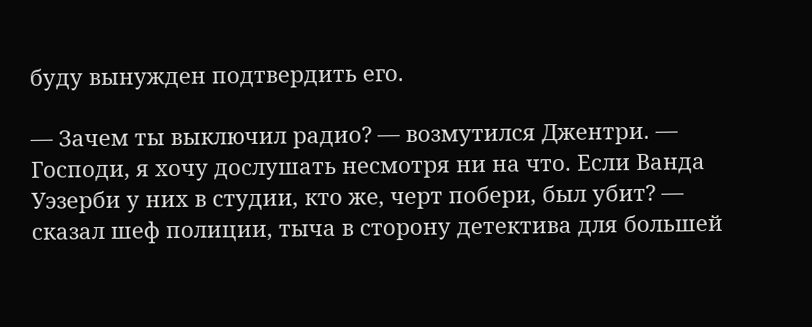буду вынужден подтвердить его.

— Зачем ты выключил радио? — возмутился Джентри. — Господи, я хочу дослушать несмотря ни на что. Если Ванда Уэзерби у них в студии, кто же, черт побери, был убит? — сказал шеф полиции, тыча в сторону детектива для большей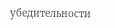убедительности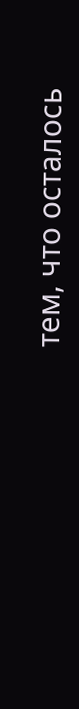тем, что осталось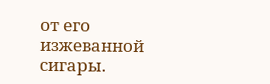от его изжеванной сигары.